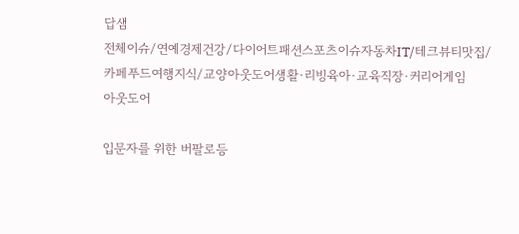답샘
전체이슈/연예경제건강/다이어트패션스포츠이슈자동차IT/테크뷰티맛집/카페푸드여행지식/교양아웃도어생활·리빙육아·교육직장·커리어게임
아웃도어

입문자를 위한 버팔로등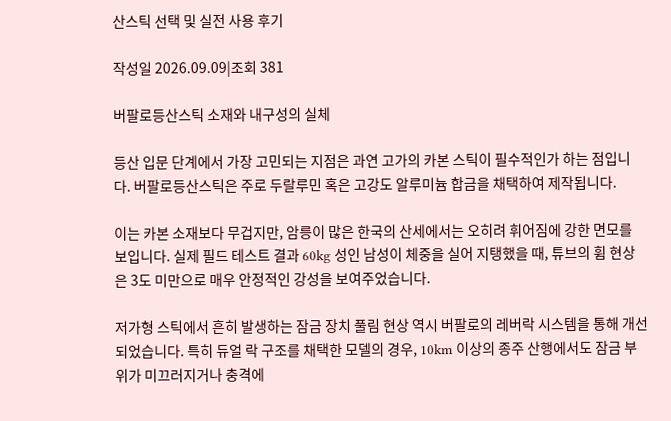산스틱 선택 및 실전 사용 후기

작성일 2026.09.09|조회 381

버팔로등산스틱 소재와 내구성의 실체

등산 입문 단계에서 가장 고민되는 지점은 과연 고가의 카본 스틱이 필수적인가 하는 점입니다. 버팔로등산스틱은 주로 두랄루민 혹은 고강도 알루미늄 합금을 채택하여 제작됩니다.

이는 카본 소재보다 무겁지만, 암릉이 많은 한국의 산세에서는 오히려 휘어짐에 강한 면모를 보입니다. 실제 필드 테스트 결과 60kg 성인 남성이 체중을 실어 지탱했을 때, 튜브의 휨 현상은 3도 미만으로 매우 안정적인 강성을 보여주었습니다.

저가형 스틱에서 흔히 발생하는 잠금 장치 풀림 현상 역시 버팔로의 레버락 시스템을 통해 개선되었습니다. 특히 듀얼 락 구조를 채택한 모델의 경우, 10km 이상의 종주 산행에서도 잠금 부위가 미끄러지거나 충격에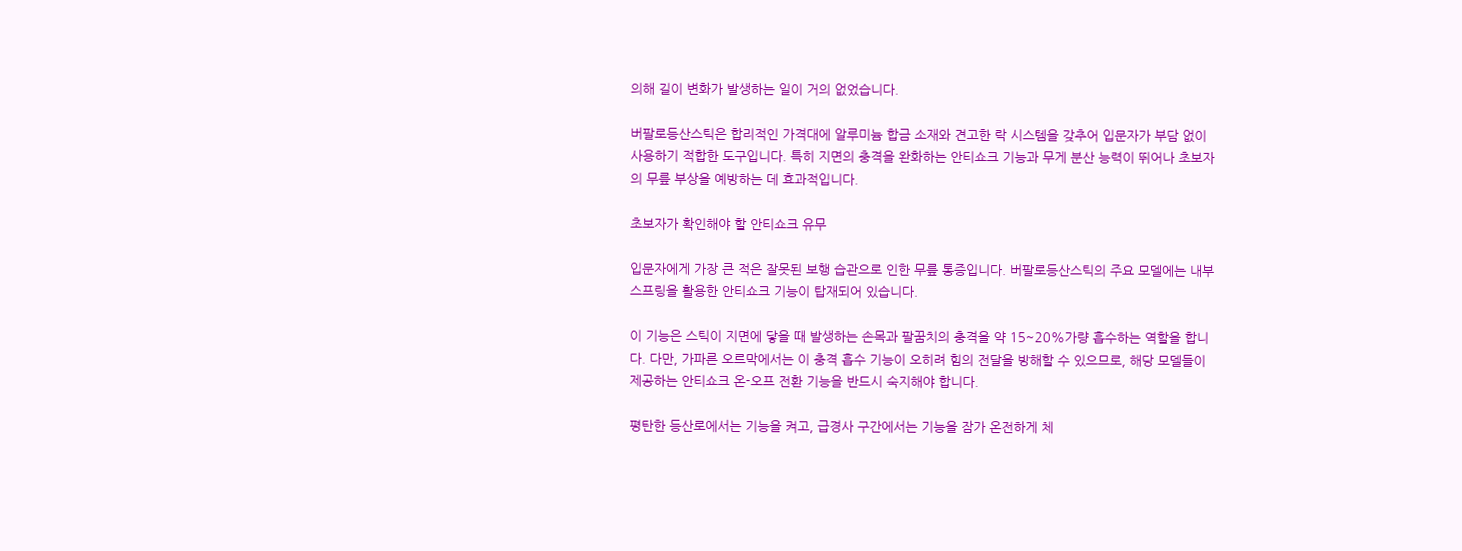의해 길이 변화가 발생하는 일이 거의 없었습니다.

버팔로등산스틱은 합리적인 가격대에 알루미늄 합금 소재와 견고한 락 시스템을 갖추어 입문자가 부담 없이 사용하기 적합한 도구입니다. 특히 지면의 충격을 완화하는 안티쇼크 기능과 무게 분산 능력이 뛰어나 초보자의 무릎 부상을 예방하는 데 효과적입니다.

초보자가 확인해야 할 안티쇼크 유무

입문자에게 가장 큰 적은 잘못된 보행 습관으로 인한 무릎 통증입니다. 버팔로등산스틱의 주요 모델에는 내부 스프링을 활용한 안티쇼크 기능이 탑재되어 있습니다.

이 기능은 스틱이 지면에 닿을 때 발생하는 손목과 팔꿈치의 충격을 약 15~20%가량 흡수하는 역할을 합니다. 다만, 가파른 오르막에서는 이 충격 흡수 기능이 오히려 힘의 전달을 방해할 수 있으므로, 해당 모델들이 제공하는 안티쇼크 온-오프 전환 기능을 반드시 숙지해야 합니다.

평탄한 등산로에서는 기능을 켜고, 급경사 구간에서는 기능을 잠가 온전하게 체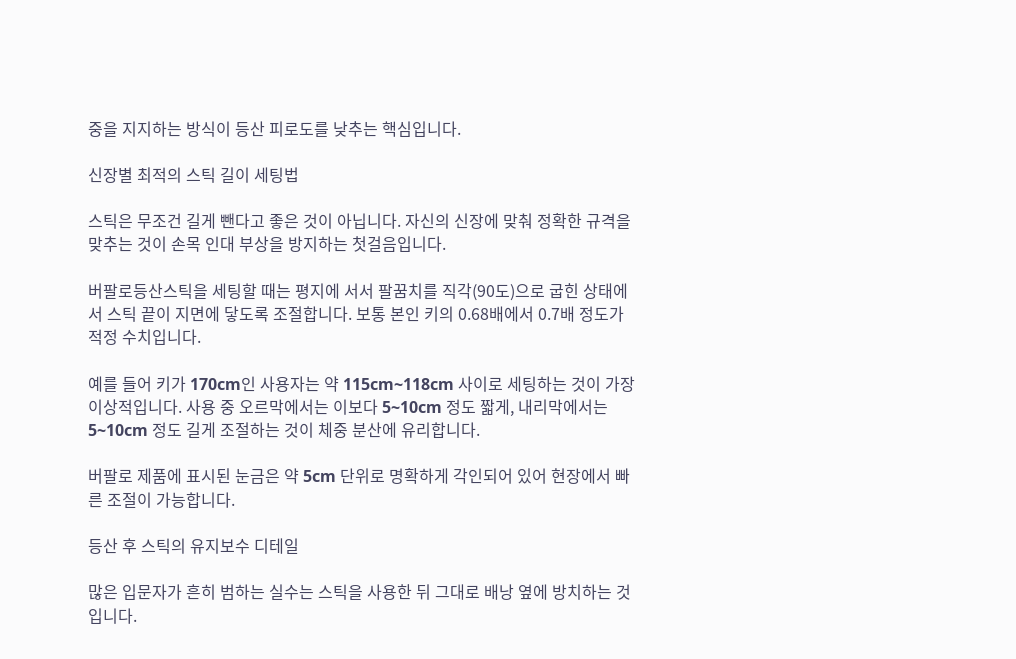중을 지지하는 방식이 등산 피로도를 낮추는 핵심입니다.

신장별 최적의 스틱 길이 세팅법

스틱은 무조건 길게 뺀다고 좋은 것이 아닙니다. 자신의 신장에 맞춰 정확한 규격을 맞추는 것이 손목 인대 부상을 방지하는 첫걸음입니다.

버팔로등산스틱을 세팅할 때는 평지에 서서 팔꿈치를 직각(90도)으로 굽힌 상태에서 스틱 끝이 지면에 닿도록 조절합니다. 보통 본인 키의 0.68배에서 0.7배 정도가 적정 수치입니다.

예를 들어 키가 170cm인 사용자는 약 115cm~118cm 사이로 세팅하는 것이 가장 이상적입니다. 사용 중 오르막에서는 이보다 5~10cm 정도 짧게, 내리막에서는 5~10cm 정도 길게 조절하는 것이 체중 분산에 유리합니다.

버팔로 제품에 표시된 눈금은 약 5cm 단위로 명확하게 각인되어 있어 현장에서 빠른 조절이 가능합니다.

등산 후 스틱의 유지보수 디테일

많은 입문자가 흔히 범하는 실수는 스틱을 사용한 뒤 그대로 배낭 옆에 방치하는 것입니다.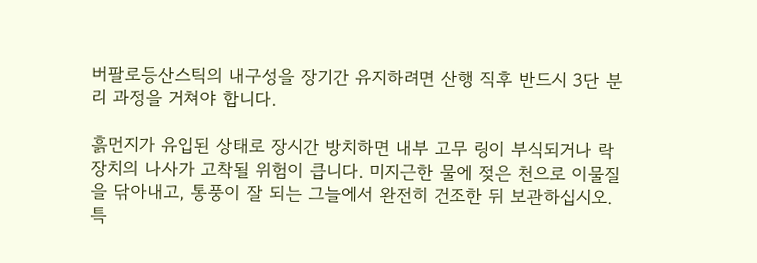버팔로등산스틱의 내구성을 장기간 유지하려면 산행 직후 반드시 3단 분리 과정을 거쳐야 합니다.

흙먼지가 유입된 상태로 장시간 방치하면 내부 고무 링이 부식되거나 락 장치의 나사가 고착될 위험이 큽니다. 미지근한 물에 젖은 천으로 이물질을 닦아내고, 통풍이 잘 되는 그늘에서 완전히 건조한 뒤 보관하십시오. 특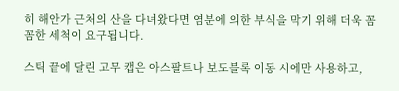히 해안가 근처의 산을 다녀왔다면 염분에 의한 부식을 막기 위해 더욱 꼼꼼한 세척이 요구됩니다.

스틱 끝에 달린 고무 캡은 아스팔트나 보도블록 이동 시에만 사용하고,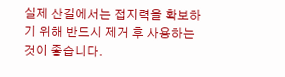실제 산길에서는 접지력을 확보하기 위해 반드시 제거 후 사용하는 것이 좋습니다.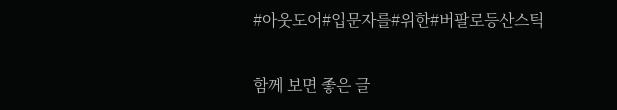#아웃도어#입문자를#위한#버팔로등산스틱

함께 보면 좋은 글